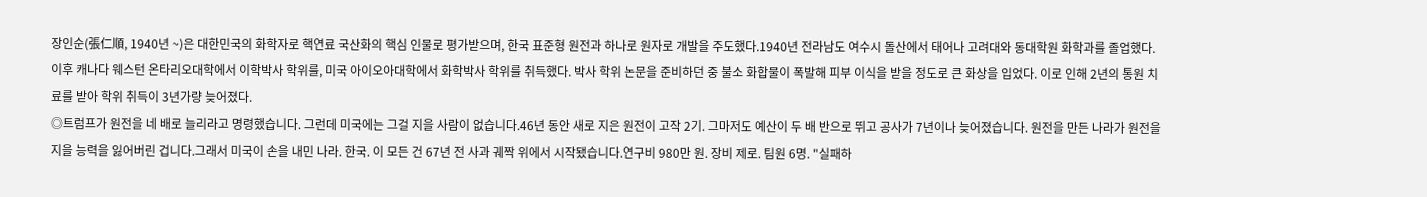장인순(張仁順, 1940년 ~)은 대한민국의 화학자로 핵연료 국산화의 핵심 인물로 평가받으며, 한국 표준형 원전과 하나로 원자로 개발을 주도했다.1940년 전라남도 여수시 돌산에서 태어나 고려대와 동대학원 화학과를 졸업했다. 이후 캐나다 웨스턴 온타리오대학에서 이학박사 학위를, 미국 아이오아대학에서 화학박사 학위를 취득했다. 박사 학위 논문을 준비하던 중 불소 화합물이 폭발해 피부 이식을 받을 정도로 큰 화상을 입었다. 이로 인해 2년의 통원 치료를 받아 학위 취득이 3년가량 늦어졌다.
◎트럼프가 원전을 네 배로 늘리라고 명령했습니다. 그런데 미국에는 그걸 지을 사람이 없습니다.46년 동안 새로 지은 원전이 고작 2기. 그마저도 예산이 두 배 반으로 뛰고 공사가 7년이나 늦어졌습니다. 원전을 만든 나라가 원전을 지을 능력을 잃어버린 겁니다.그래서 미국이 손을 내민 나라. 한국. 이 모든 건 67년 전 사과 궤짝 위에서 시작됐습니다.연구비 980만 원. 장비 제로. 팀원 6명. "실패하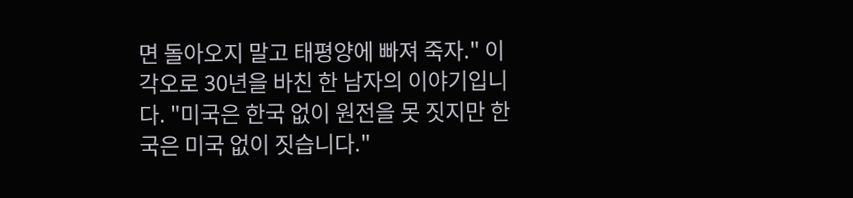면 돌아오지 말고 태평양에 빠져 죽자." 이 각오로 30년을 바친 한 남자의 이야기입니다. "미국은 한국 없이 원전을 못 짓지만 한국은 미국 없이 짓습니다."